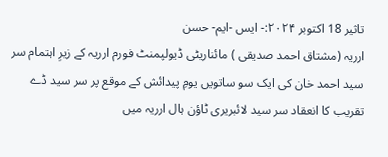تاثیر 18 اکتوبر ۲۰۲۴:- ایس -ایم- حسن
ارریہ (مشتاق احمد صدیقی ) مائناریٹی ڈیولپمنٹ فورم ارریہ کے زیرِ اہتمام سر سید احمد خان کی ایک سو ساتویں یومِ پیدائش کے موقع پر سر سید ڈے تقریب کا انعقاد سر سید لائبریری ٹاؤن ہال ارریہ میں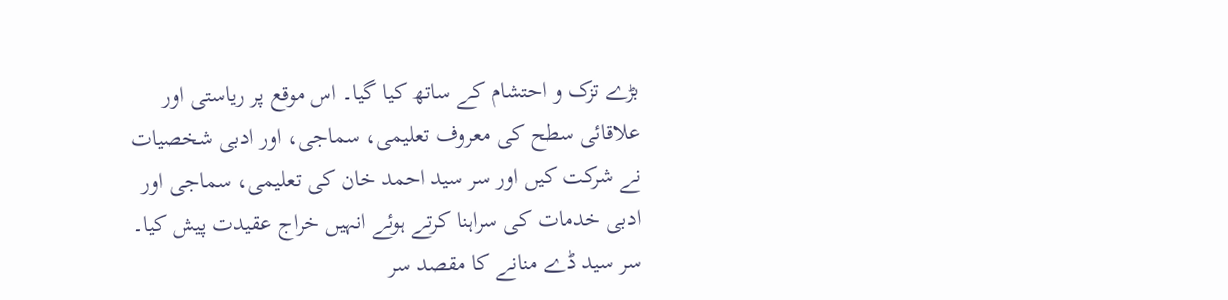بڑے تزک و احتشام کے ساتھ کیا گیا۔ اس موقع پر ریاستی اور علاقائی سطح کی معروف تعلیمی، سماجی، اور ادبی شخصیات نے شرکت کیں اور سر سید احمد خان کی تعلیمی، سماجی اور ادبی خدمات کی سراہنا کرتے ہوئے انہیں خراج عقیدت پیش کیا۔ سر سید ڈے منانے کا مقصد سر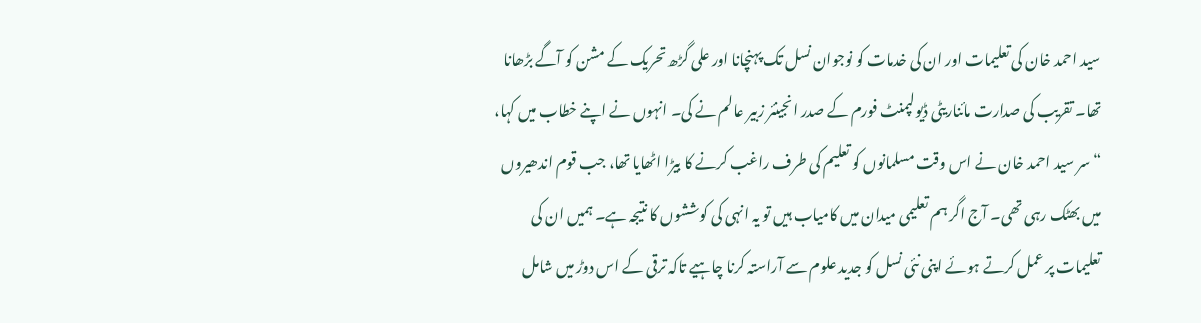سید احمد خان کی تعلیمات اور ان کی خدمات کو نوجوان نسل تک پہنچانا اور علی گڑھ تحریک کے مشن کو آگے بڑھانا تھا۔ تقریب کی صدارت مائناریٹی ڈیولپمنٹ فورم کے صدر انجینئر زبیر عالم نے کی۔ انہوں نے اپنے خطاب میں کہا، “سر سید احمد خان نے اس وقت مسلمانوں کو تعلیم کی طرف راغب کرنے کا بیڑا اٹھایا تھا، جب قوم اندھیروں میں بھٹک رہی تھی۔ آج اگر ہم تعلیمی میدان میں کامیاب ہیں تو یہ انہی کی کوششوں کا نتیجہ ہے۔ ہمیں ان کی تعلیمات پر عمل کرتے ہوئے اپنی نئی نسل کو جدید علوم سے آراستہ کرنا چاہیے تاکہ ترقی کے اس دوڑ میں شامل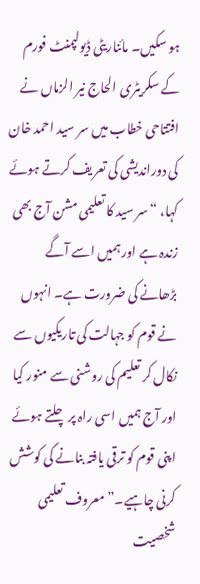ہو سکیں۔ مائناریٹی ڈیولپمنٹ فورم کے سکریٹری الحاج نیر الزماں نے افتتاحی خطاب میں سر سید احمد خان کی دوراندیشی کی تعریف کرتے ہوئے کہا، “سر سید کا تعلیمی مشن آج بھی زندہ ہے اور ہمیں اسے آگے بڑھانے کی ضرورت ہے۔ انہوں نے قوم کو جہالت کی تاریکیوں سے نکال کر تعلیم کی روشنی سے منور کیا اور آج ہمیں اسی راہ پر چلتے ہوئے اپنی قوم کو ترقی یافتہ بنانے کی کوشش کرنی چاہیے۔” معروف تعلیمی شخصیت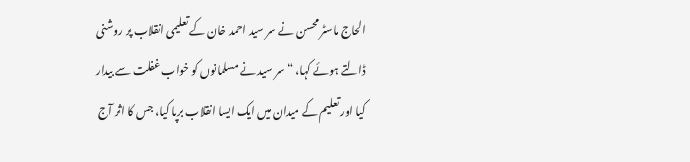الحاج ماسٹر محسن نے سر سید احمد خان کے تعلیمی انقلاب پر روشنی ڈالتے ہوئے کہا، “سر سید نے مسلمانوں کو خواب غفلت سے بیدار کیا اور تعلیم کے میدان میں ایک ایسا انقلاب برپا کیا، جس کا اثر آج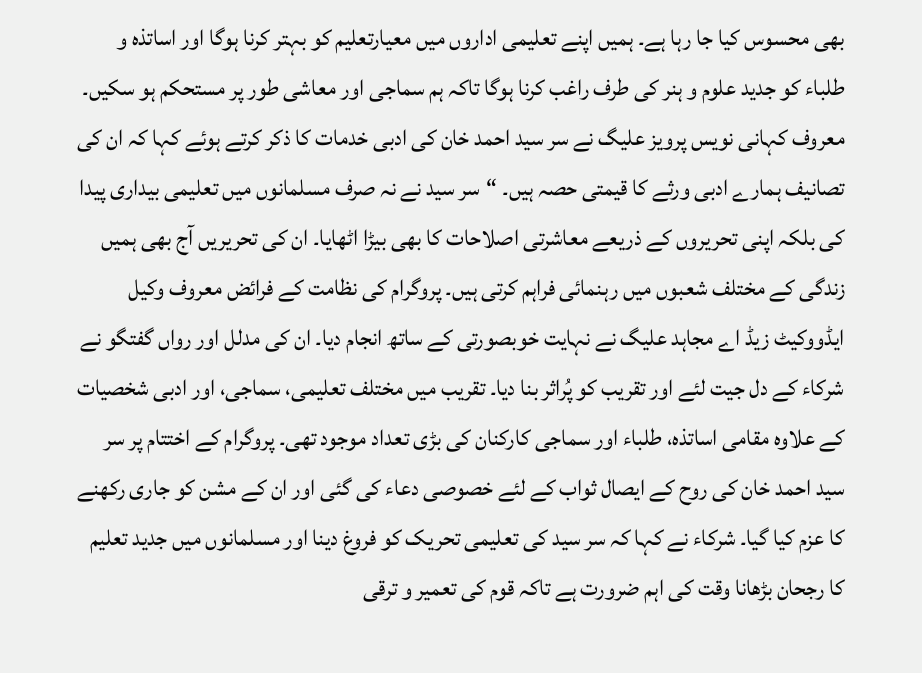بھی محسوس کیا جا رہا ہے۔ ہمیں اپنے تعلیمی اداروں میں معیارتعلیم کو بہتر کرنا ہوگا اور اساتذہ و طلباء کو جدید علوم و ہنر کی طرف راغب کرنا ہوگا تاکہ ہم سماجی اور معاشی طور پر مستحکم ہو سکیں۔ معروف کہانی نویس پرویز علیگ نے سر سید احمد خان کی ادبی خدمات کا ذکر کرتے ہوئے کہا کہ ان کی تصانیف ہمارے ادبی ورثے کا قیمتی حصہ ہیں۔ “سر سید نے نہ صرف مسلمانوں میں تعلیمی بیداری پیدا کی بلکہ اپنی تحریروں کے ذریعے معاشرتی اصلاحات کا بھی بیڑا اٹھایا۔ ان کی تحریریں آج بھی ہمیں زندگی کے مختلف شعبوں میں رہنمائی فراہم کرتی ہیں۔ پروگرام کی نظامت کے فرائض معروف وکیل ایڈووکیٹ زیڈ اے مجاہد علیگ نے نہایت خوبصورتی کے ساتھ انجام دیا۔ ان کی مدلل اور رواں گفتگو نے شرکاء کے دل جیت لئے اور تقریب کو پُراثر بنا دیا۔ تقریب میں مختلف تعلیمی، سماجی، اور ادبی شخصیات کے علاوہ مقامی اساتذہ، طلباء اور سماجی کارکنان کی بڑی تعداد موجود تھی۔ پروگرام کے اختتام پر سر سید احمد خان کی روح کے ایصال ثواب کے لئے خصوصی دعاء کی گئی اور ان کے مشن کو جاری رکھنے کا عزم کیا گیا۔ شرکاء نے کہا کہ سر سید کی تعلیمی تحریک کو فروغ دینا اور مسلمانوں میں جدید تعلیم کا رجحان بڑھانا وقت کی اہم ضرورت ہے تاکہ قوم کی تعمیر و ترقی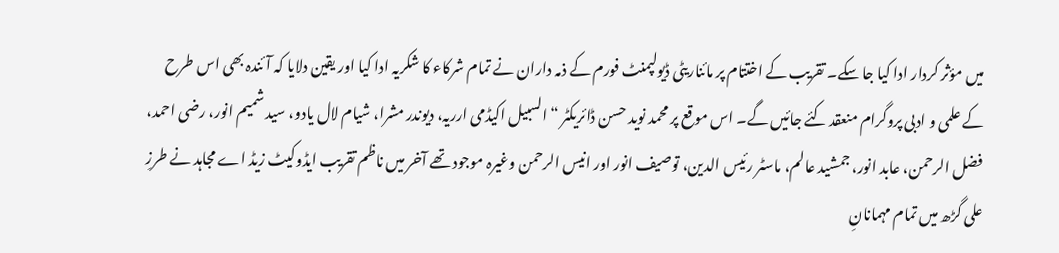میں مؤثر کردار ادا کیا جا سکے۔ تقریب کے اختتام پر مائناریٹی ڈیولپمنٹ فورم کے ذمہ داران نے تمام شرکاء کا شکریہ ادا کیا اور یقین دلایا کہ آئندہ بھی اس طرح کے علمی و ادبی پروگرام منعقد کئے جائیں گے۔ اس موقع پر محمد نوید حسن ڈائریکٹر “السبیل اکیڈمی ارریہ، دیوندر مشرا، شیام لال یادو، سید شمیم انور، رضی احمد، فضل الرحمن، عابد انور، جمشید عالم، ماسٹر رئیس الدین، توصیف انور اور انیس الرحمن وغیرہ موجود تھے آخر میں ناظم تقریب ایڈوکیٹ زیڈ اے مجاہد نے طرزِ علی گڑھ میں تمام مہمانانِ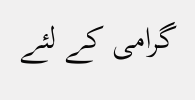گرامی کے لئے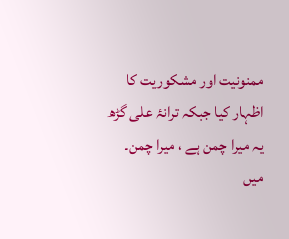ممنونیت اور مشکوریت کا اظہار کیا جبکہ ترانۂ علی گڑھ یہ میرا چمن ہے ، میرا چمن۔ میں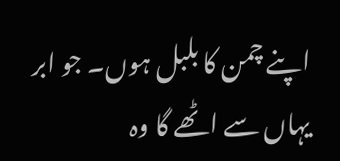اپنے چمن کا بلبل ہوں۔ جو ابر یہاں سے اٹھے گا وہ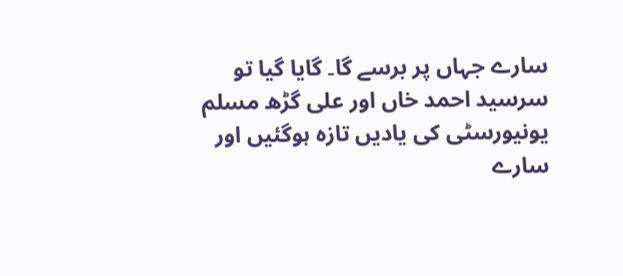سارے جہاں پر برسے گا۔ گایا گیا تو سرسید احمد خاں اور علی گڑھ مسلم یونیورسٹی کی یادیں تازہ ہوگئیں اور سارے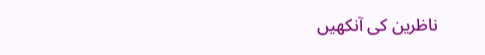ناظرین کی آنکھیں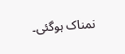نمناک ہوگئی۔